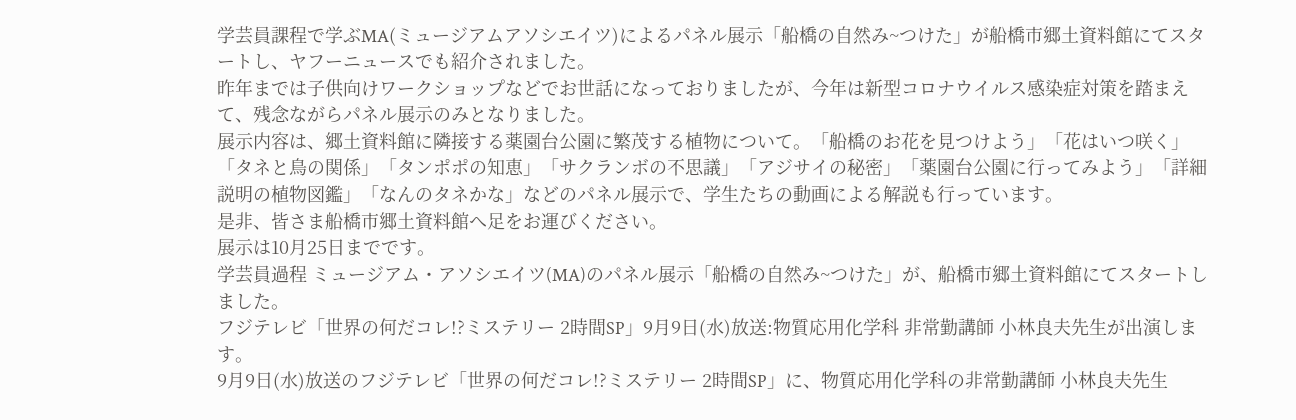学芸員課程で学ぶMA(ミュージアムアソシエイツ)によるパネル展示「船橋の自然み~つけた」が船橋市郷土資料館にてスタートし、ヤフーニュースでも紹介されました。
昨年までは子供向けワークショップなどでお世話になっておりましたが、今年は新型コロナウイルス感染症対策を踏まえて、残念ながらパネル展示のみとなりました。
展示内容は、郷土資料館に隣接する薬園台公園に繁茂する植物について。「船橋のお花を見つけよう」「花はいつ咲く」「タネと鳥の関係」「タンポポの知恵」「サクランボの不思議」「アジサイの秘密」「薬園台公園に行ってみよう」「詳細説明の植物図鑑」「なんのタネかな」などのパネル展示で、学生たちの動画による解説も行っています。
是非、皆さま船橋市郷土資料館へ足をお運びください。
展示は10月25日までです。
学芸員過程 ミュージアム・アソシエイツ(MA)のパネル展示「船橋の自然み~つけた」が、船橋市郷土資料館にてスタートしました。
フジテレビ「世界の何だコレ!?ミステリー 2時間SP」9月9日(水)放送:物質応用化学科 非常勤講師 小林良夫先生が出演します。
9月9日(水)放送のフジテレビ「世界の何だコレ!?ミステリー 2時間SP」に、物質応用化学科の非常勤講師 小林良夫先生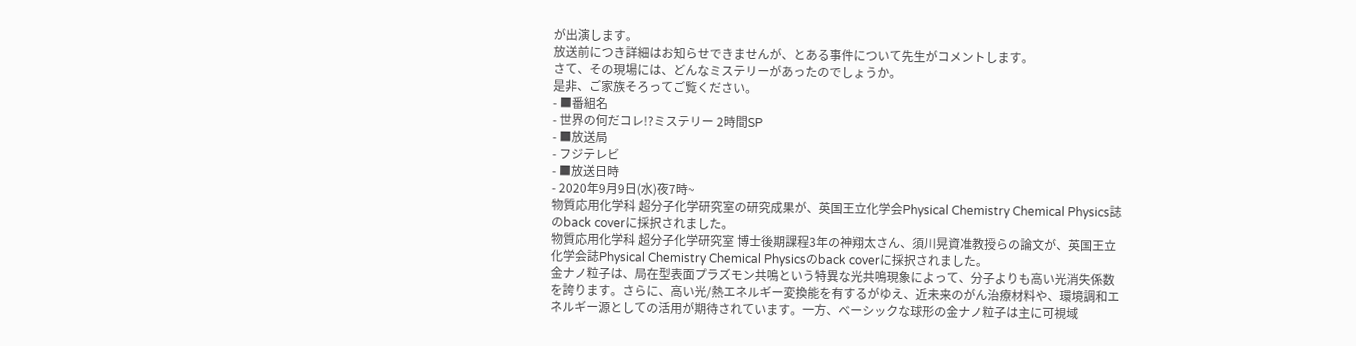が出演します。
放送前につき詳細はお知らせできませんが、とある事件について先生がコメントします。
さて、その現場には、どんなミステリーがあったのでしょうか。
是非、ご家族そろってご覧ください。
- ■番組名
- 世界の何だコレ!?ミステリー 2時間SP
- ■放送局
- フジテレビ
- ■放送日時
- 2020年9月9日(水)夜7時~
物質応用化学科 超分子化学研究室の研究成果が、英国王立化学会Physical Chemistry Chemical Physics誌のback coverに採択されました。
物質応用化学科 超分子化学研究室 博士後期課程3年の神翔太さん、須川晃資准教授らの論文が、英国王立化学会誌Physical Chemistry Chemical Physicsのback coverに採択されました。
金ナノ粒子は、局在型表面プラズモン共鳴という特異な光共鳴現象によって、分子よりも高い光消失係数を誇ります。さらに、高い光/熱エネルギー変換能を有するがゆえ、近未来のがん治療材料や、環境調和エネルギー源としての活用が期待されています。一方、ベーシックな球形の金ナノ粒子は主に可視域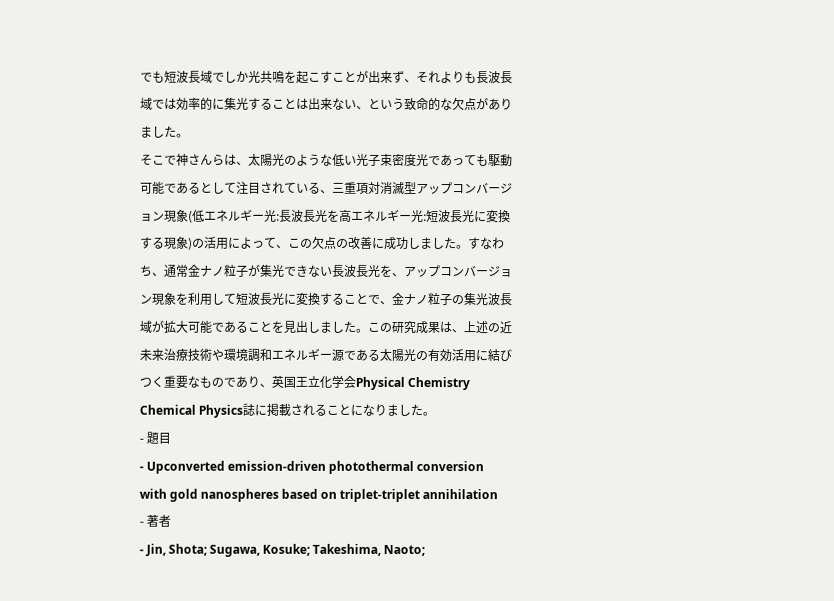でも短波長域でしか光共鳴を起こすことが出来ず、それよりも長波長域では効率的に集光することは出来ない、という致命的な欠点がありました。
そこで神さんらは、太陽光のような低い光子束密度光であっても駆動可能であるとして注目されている、三重項対消滅型アップコンバージョン現象(低エネルギー光:長波長光を高エネルギー光:短波長光に変換する現象)の活用によって、この欠点の改善に成功しました。すなわち、通常金ナノ粒子が集光できない長波長光を、アップコンバージョン現象を利用して短波長光に変換することで、金ナノ粒子の集光波長域が拡大可能であることを見出しました。この研究成果は、上述の近未来治療技術や環境調和エネルギー源である太陽光の有効活用に結びつく重要なものであり、英国王立化学会Physical Chemistry Chemical Physics誌に掲載されることになりました。
- 題目
- Upconverted emission-driven photothermal conversion with gold nanospheres based on triplet-triplet annihilation
- 著者
- Jin, Shota; Sugawa, Kosuke; Takeshima, Naoto;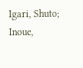Igari, Shuto; Inoue,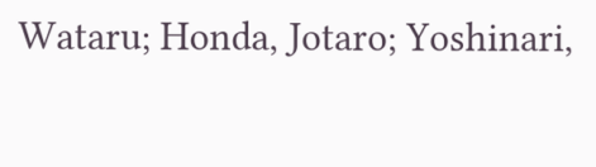Wataru; Honda, Jotaro; Yoshinari,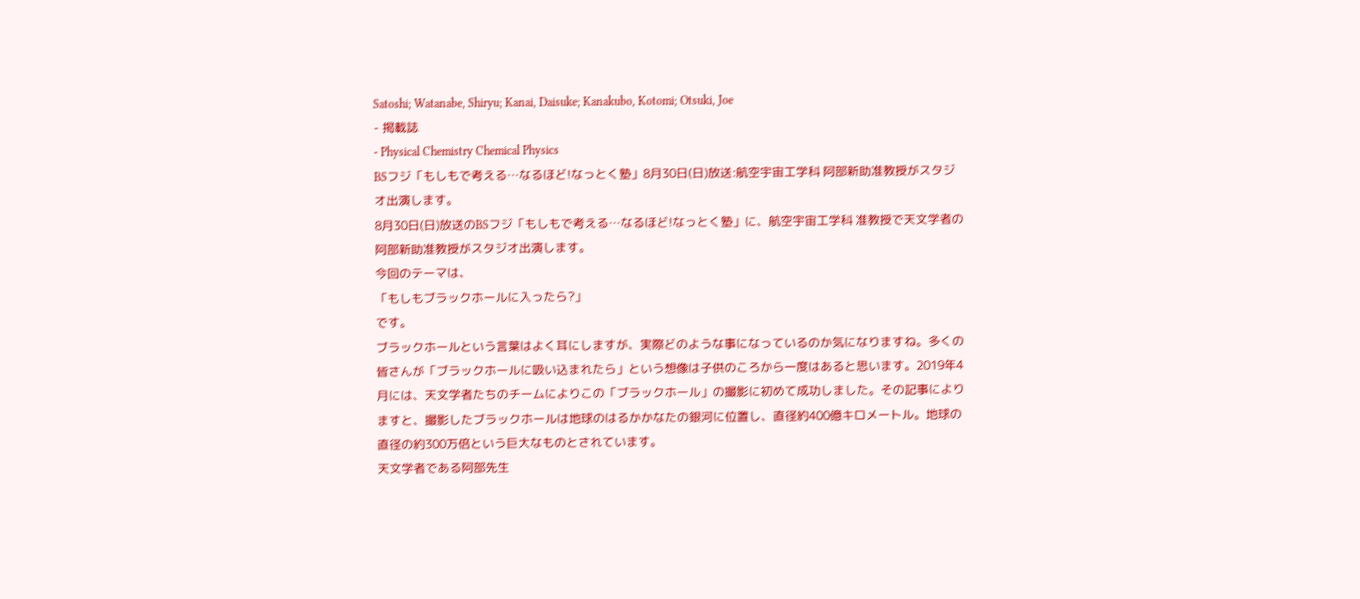Satoshi; Watanabe, Shiryu; Kanai, Daisuke; Kanakubo, Kotomi; Otsuki, Joe
- 掲載誌
- Physical Chemistry Chemical Physics
BSフジ「もしもで考える…なるほど!なっとく塾」8月30日(日)放送:航空宇宙工学科 阿部新助准教授がスタジオ出演します。
8月30日(日)放送のBSフジ「もしもで考える…なるほど!なっとく塾」に、航空宇宙工学科 准教授で天文学者の阿部新助准教授がスタジオ出演します。
今回のテーマは、
「もしもブラックホールに入ったら?」
です。
ブラックホールという言葉はよく耳にしますが、実際どのような事になっているのか気になりますね。多くの皆さんが「ブラックホールに吸い込まれたら」という想像は子供のころから一度はあると思います。2019年4月には、天文学者たちのチームによりこの「ブラックホール」の撮影に初めて成功しました。その記事によりますと、撮影したブラックホールは地球のはるかかなたの銀河に位置し、直径約400億キロメートル。地球の直径の約300万倍という巨大なものとされています。
天文学者である阿部先生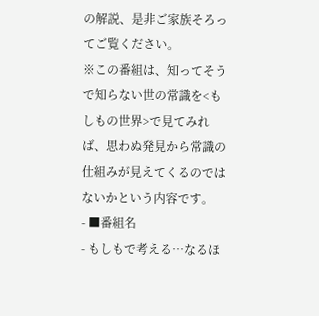の解説、是非ご家族そろってご覧ください。
※この番組は、知ってそうで知らない世の常識を<もしもの世界>で見てみれば、思わぬ発見から常識の仕組みが見えてくるのではないかという内容です。
- ■番組名
- もしもで考える…なるほ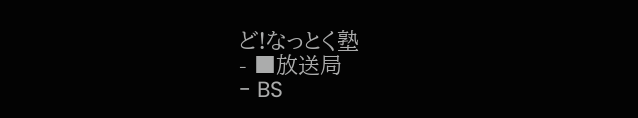ど!なっとく塾
- ■放送局
- BS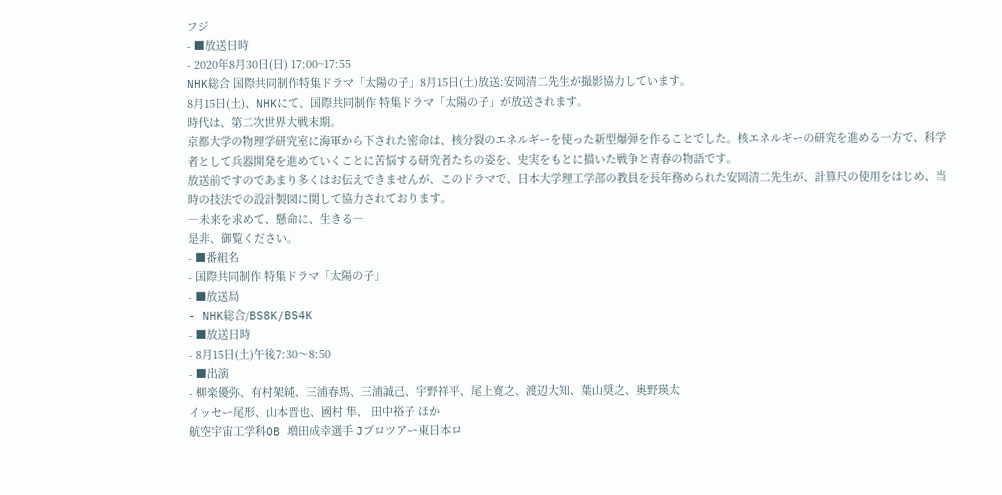フジ
- ■放送日時
- 2020年8月30日(日) 17:00~17:55
NHK総合 国際共同制作特集ドラマ「太陽の子」8月15日(土)放送:安岡清二先生が撮影協力しています。
8月15日(土)、NHKにて、国際共同制作 特集ドラマ「太陽の子」が放送されます。
時代は、第二次世界大戦末期。
京都大学の物理学研究室に海軍から下された密命は、核分裂のエネルギーを使った新型爆弾を作ることでした。核エネルギーの研究を進める一方で、科学者として兵器開発を進めていくことに苦悩する研究者たちの姿を、史実をもとに描いた戦争と青春の物語です。
放送前ですのであまり多くはお伝えできませんが、このドラマで、日本大学理工学部の教員を長年務められた安岡清二先生が、計算尺の使用をはじめ、当時の技法での設計製図に関して協力されております。
―未来を求めて、懸命に、生きる―
是非、御覧ください。
- ■番組名
- 国際共同制作 特集ドラマ「太陽の子」
- ■放送局
- NHK総合/BS8K/BS4K
- ■放送日時
- 8月15日(土)午後7:30〜8:50
- ■出演
- 柳楽優弥、有村架純、三浦春馬、三浦誠己、宇野祥平、尾上寛之、渡辺大知、葉山奨之、奥野瑛太
イッセー尾形、山本晋也、國村 隼、 田中裕子 ほか
航空宇宙工学科OB 増田成幸選手 Jプロツアー東日本ロ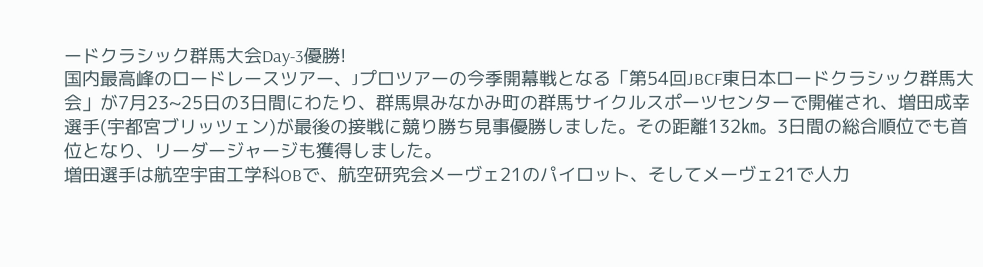ードクラシック群馬大会Day-3優勝!
国内最高峰のロードレースツアー、Jプロツアーの今季開幕戦となる「第54回JBCF東日本ロードクラシック群馬大会」が7月23~25日の3日間にわたり、群馬県みなかみ町の群馬サイクルスポーツセンターで開催され、増田成幸選手(宇都宮ブリッツェン)が最後の接戦に競り勝ち見事優勝しました。その距離132㎞。3日間の総合順位でも首位となり、リーダージャージも獲得しました。
増田選手は航空宇宙工学科OBで、航空研究会メーヴェ21のパイロット、そしてメーヴェ21で人力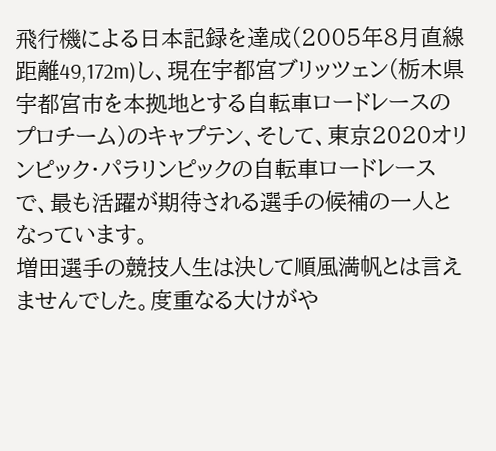飛行機による日本記録を達成(2005年8月直線距離49,172m)し、現在宇都宮ブリッツェン(栃木県宇都宮市を本拠地とする自転車ロードレースのプロチーム)のキャプテン、そして、東京2020オリンピック・パラリンピックの自転車ロードレースで、最も活躍が期待される選手の候補の一人となっています。
増田選手の競技人生は決して順風満帆とは言えませんでした。度重なる大けがや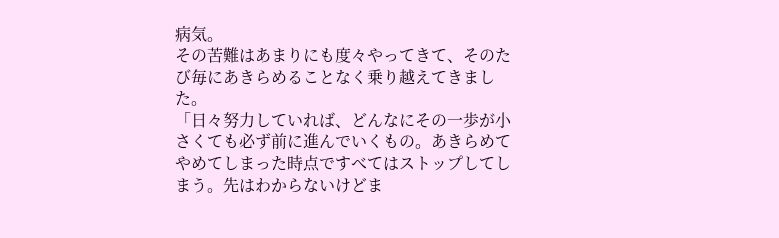病気。
その苦難はあまりにも度々やってきて、そのたび毎にあきらめることなく乗り越えてきました。
「日々努力していれば、どんなにその一歩が小さくても必ず前に進んでいくもの。あきらめてやめてしまった時点ですべてはストップしてしまう。先はわからないけどま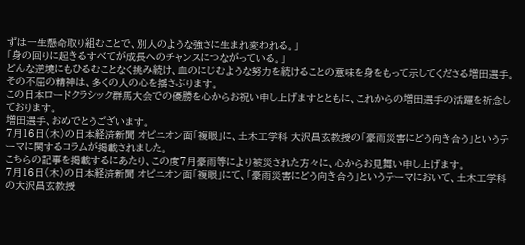ずは一生懸命取り組むことで、別人のような強さに生まれ変われる。」
「身の回りに起きるすべてが成長へのチャンスにつながっている。」
どんな逆境にもひるむことなく挑み続け、血のにじむような努力を続けることの意味を身をもって示してくださる増田選手。その不屈の精神は、多くの人の心を揺さぶります。
この日本ロードクラシック群馬大会での優勝を心からお祝い申し上げますとともに、これからの増田選手の活躍を祈念しております。
増田選手、おめでとうございます。
7月16日(木)の日本経済新聞 オピニオン面「複眼」に、土木工学科 大沢昌玄教授の「豪雨災害にどう向き合う」というテーマに関するコラムが掲載されました。
こちらの記事を掲載するにあたり、この度7月豪雨等により被災された方々に、心からお見舞い申し上げます。
7月16日(木)の日本経済新聞 オピニオン面「複眼」にて、「豪雨災害にどう向き合う」というテーマにおいて、土木工学科の大沢昌玄教授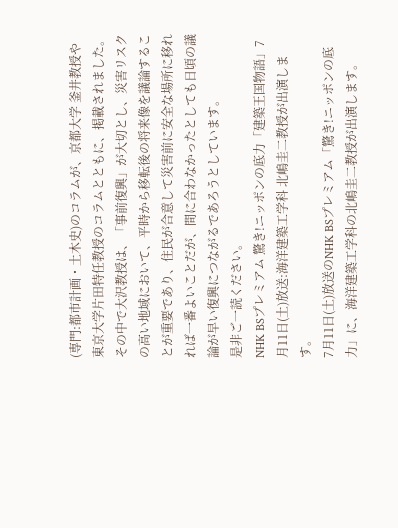(専門:都市計画・土木史)のコラムが、京都大学 釜井教授や東京大学片田特任教授のコラムとともに、掲載されました。
その中で大沢教授は、「事前復興」が大切とし、災害リスクの高い地域において、平時から移転後の将来像を議論することが重要であり、住民が合意して災害前に安全な場所に移れれば一番よいことだが、間に合わなかったとしても日頃の議論が早い復興につながるであろうとしています。
是非ご一読ください。
NHK BSプレミアム 驚き!ニッポンの底力「建築王国物語」7月11日(土)放送:海洋建築工学科 北嶋圭二教授が出演します。
7月11日(土)放送のNHK BSプレミアム「驚き!ニッポンの底力」に、海洋建築工学科の北嶋圭二教授が出演します。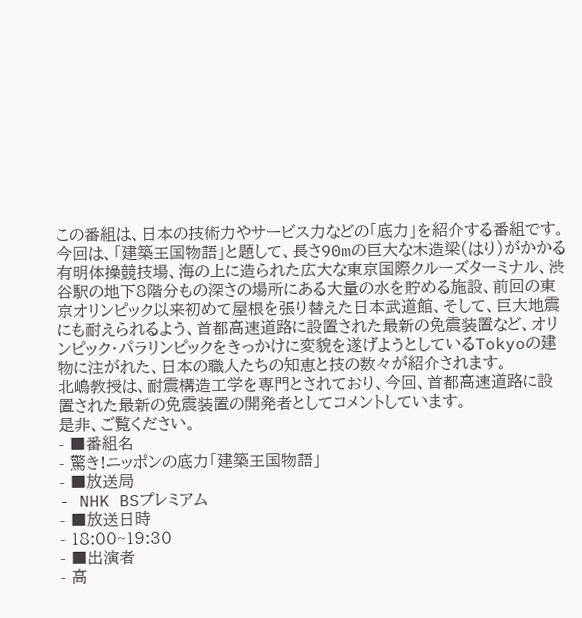この番組は、日本の技術力やサービス力などの「底力」を紹介する番組です。
今回は、「建築王国物語」と題して、長さ90mの巨大な木造梁(はり)がかかる有明体操競技場、海の上に造られた広大な東京国際クルーズターミナル、渋谷駅の地下8階分もの深さの場所にある大量の水を貯める施設、前回の東京オリンピック以来初めて屋根を張り替えた日本武道館、そして、巨大地震にも耐えられるよう、首都高速道路に設置された最新の免震装置など、オリンピック・パラリンピックをきっかけに変貌を遂げようとしているTokyoの建物に注がれた、日本の職人たちの知恵と技の数々が紹介されます。
北嶋教授は、耐震構造工学を専門とされており、今回、首都高速道路に設置された最新の免震装置の開発者としてコメントしています。
是非、ご覧ください。
- ■番組名
- 驚き!ニッポンの底力「建築王国物語」
- ■放送局
- NHK BSプレミアム
- ■放送日時
- 18:00~19:30
- ■出演者
- 高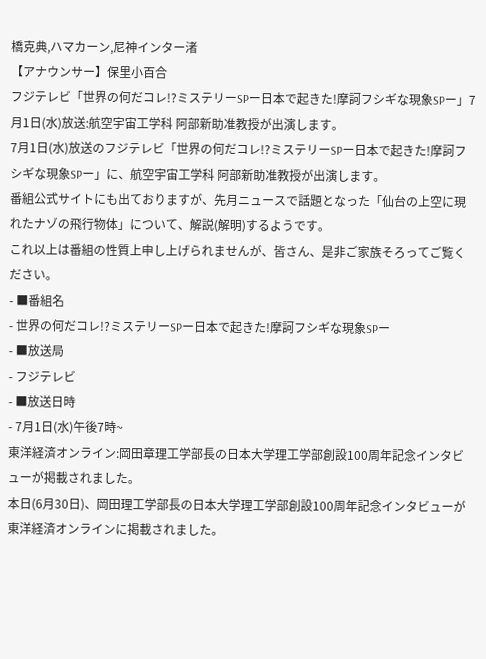橋克典,ハマカーン,尼神インター渚
【アナウンサー】保里小百合
フジテレビ「世界の何だコレ!?ミステリーSPー日本で起きた!摩訶フシギな現象SPー」7月1日(水)放送:航空宇宙工学科 阿部新助准教授が出演します。
7月1日(水)放送のフジテレビ「世界の何だコレ!?ミステリーSPー日本で起きた!摩訶フシギな現象SPー」に、航空宇宙工学科 阿部新助准教授が出演します。
番組公式サイトにも出ておりますが、先月ニュースで話題となった「仙台の上空に現れたナゾの飛行物体」について、解説(解明)するようです。
これ以上は番組の性質上申し上げられませんが、皆さん、是非ご家族そろってご覧ください。
- ■番組名
- 世界の何だコレ!?ミステリーSPー日本で起きた!摩訶フシギな現象SPー
- ■放送局
- フジテレビ
- ■放送日時
- 7月1日(水)午後7時~
東洋経済オンライン:岡田章理工学部長の日本大学理工学部創設100周年記念インタビューが掲載されました。
本日(6月30日)、岡田理工学部長の日本大学理工学部創設100周年記念インタビューが東洋経済オンラインに掲載されました。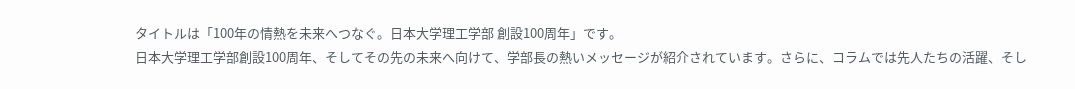タイトルは「100年の情熱を未来へつなぐ。日本大学理工学部 創設100周年」です。
日本大学理工学部創設100周年、そしてその先の未来へ向けて、学部長の熱いメッセージが紹介されています。さらに、コラムでは先人たちの活躍、そし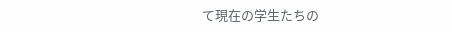て現在の学生たちの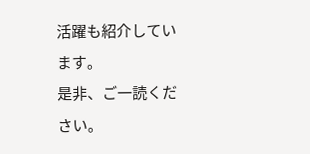活躍も紹介しています。
是非、ご一読ください。